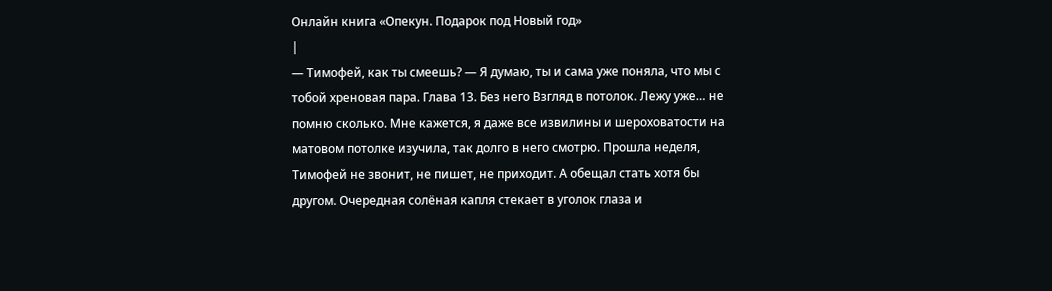Онлайн книга «Опекун. Подарок под Новый год»
|
— Тимофей, как ты смеешь? — Я думаю, ты и сама уже поняла, что мы с тобой хреновая пара. Глава 13. Без него Взгляд в потолок. Лежу уже… не помню сколько. Мне кажется, я даже все извилины и шероховатости на матовом потолке изучила, так долго в него смотрю. Прошла неделя, Тимофей не звонит, не пишет, не приходит. А обещал стать хотя бы другом. Очередная солёная капля стекает в уголок глаза и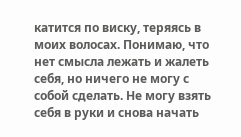катится по виску, теряясь в моих волосах. Понимаю, что нет смысла лежать и жалеть себя, но ничего не могу с собой сделать. Не могу взять себя в руки и снова начать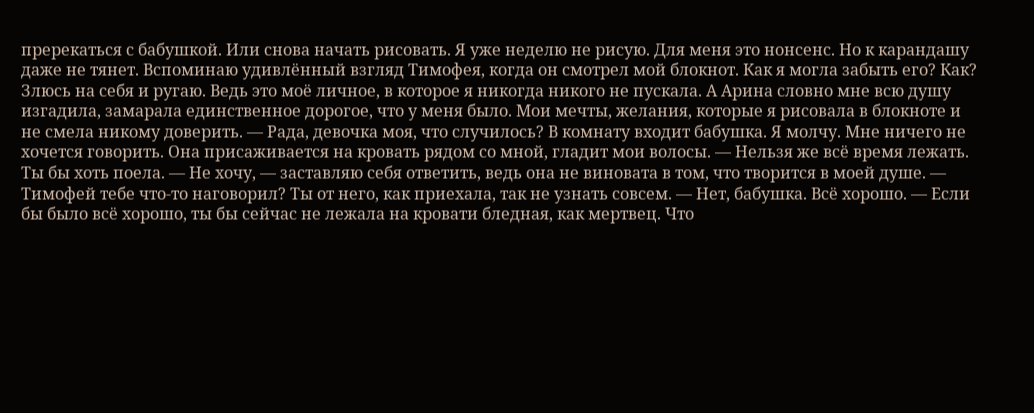пререкаться с бабушкой. Или снова начать рисовать. Я уже неделю не рисую. Для меня это нонсенс. Но к карандашу даже не тянет. Вспоминаю удивлённый взгляд Тимофея, когда он смотрел мой блокнот. Как я могла забыть его? Как? Злюсь на себя и ругаю. Ведь это моё личное, в которое я никогда никого не пускала. А Арина словно мне всю душу изгадила, замарала единственное дорогое, что у меня было. Мои мечты, желания, которые я рисовала в блокноте и не смела никому доверить. — Рада, девочка моя, что случилось? В комнату входит бабушка. Я молчу. Мне ничего не хочется говорить. Она присаживается на кровать рядом со мной, гладит мои волосы. — Нельзя же всё время лежать. Ты бы хоть поела. — Не хочу, — заставляю себя ответить, ведь она не виновата в том, что творится в моей душе. — Тимофей тебе что-то наговорил? Ты от него, как приехала, так не узнать совсем. — Нет, бабушка. Всё хорошо. — Если бы было всё хорошо, ты бы сейчас не лежала на кровати бледная, как мертвец. Что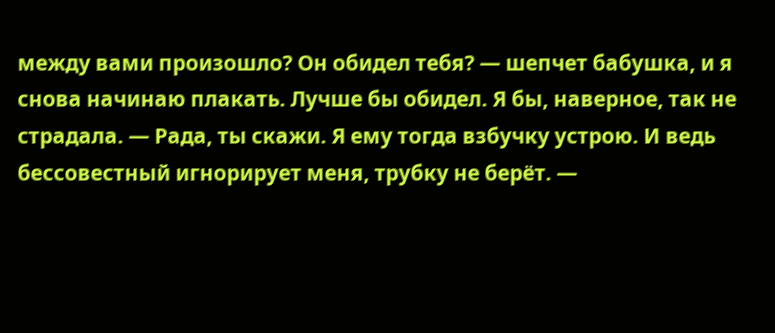между вами произошло? Он обидел тебя? — шепчет бабушка, и я снова начинаю плакать. Лучше бы обидел. Я бы, наверное, так не страдала. — Рада, ты скажи. Я ему тогда взбучку устрою. И ведь бессовестный игнорирует меня, трубку не берёт. —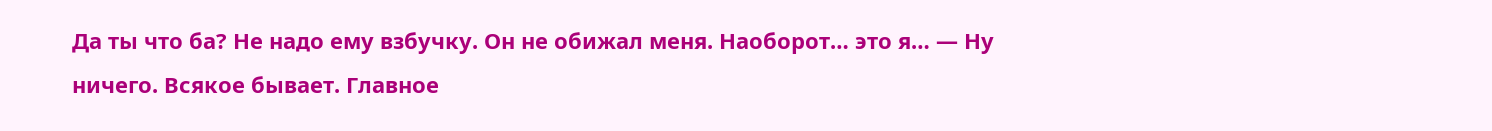Да ты что ба? Не надо ему взбучку. Он не обижал меня. Наоборот… это я… — Ну ничего. Всякое бывает. Главное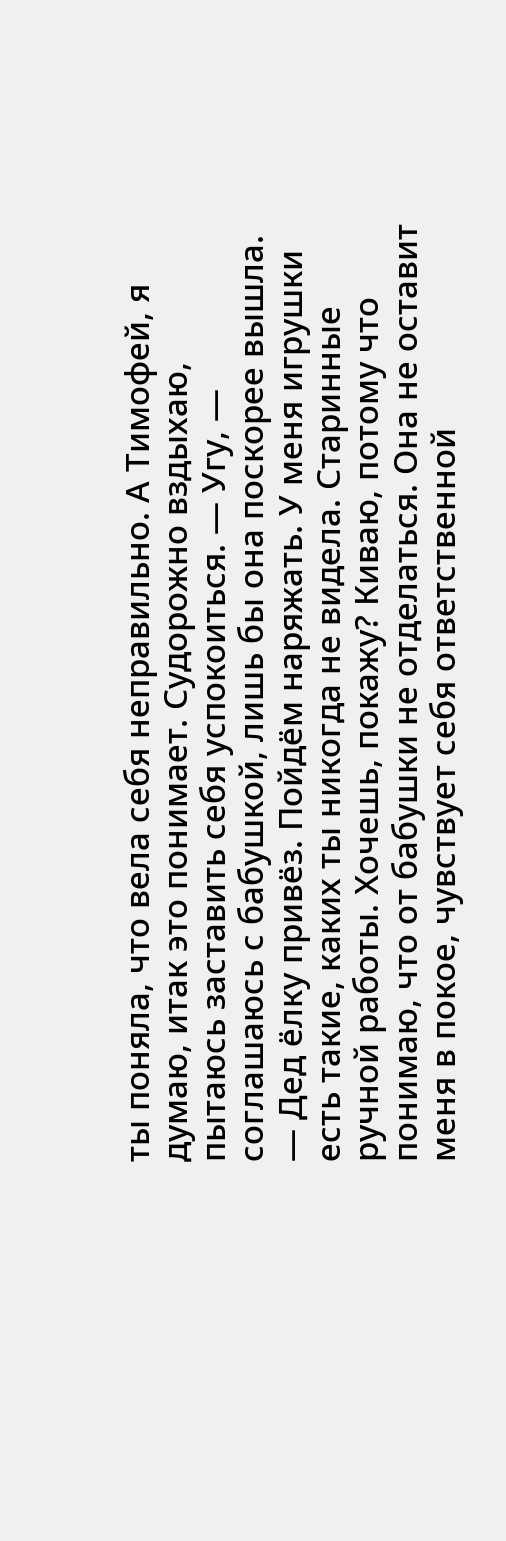ты поняла, что вела себя неправильно. А Тимофей, я думаю, итак это понимает. Судорожно вздыхаю, пытаюсь заставить себя успокоиться. — Угу, — соглашаюсь с бабушкой, лишь бы она поскорее вышла. — Дед ёлку привёз. Пойдём наряжать. У меня игрушки есть такие, каких ты никогда не видела. Старинные ручной работы. Хочешь, покажу? Киваю, потому что понимаю, что от бабушки не отделаться. Она не оставит меня в покое, чувствует себя ответственной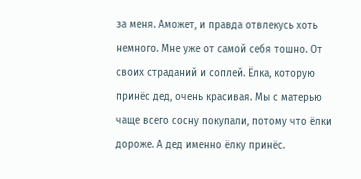за меня. Аможет, и правда отвлекусь хоть немного. Мне уже от самой себя тошно. От своих страданий и соплей. Ёлка, которую принёс дед, очень красивая. Мы с матерью чаще всего сосну покупали, потому что ёлки дороже. А дед именно ёлку принёс.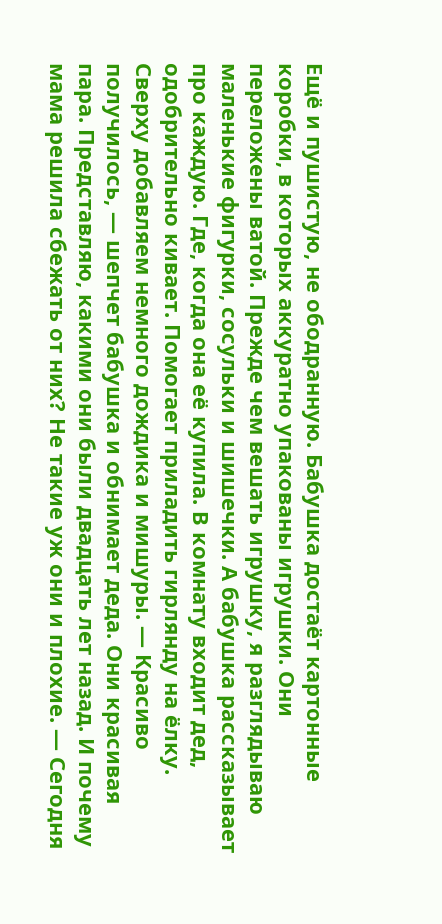Ещё и пушистую, не ободранную. Бабушка достаёт картонные коробки, в которых аккуратно упакованы игрушки. Они переложены ватой. Прежде чем вешать игрушку, я разглядываю маленькие фигурки, сосульки и шишечки. А бабушка рассказывает про каждую. Где, когда она её купила. В комнату входит дед, одобрительно кивает. Помогает приладить гирлянду на ёлку. Сверху добавляем немного дождика и мишуры. — Красиво получилось, — шепчет бабушка и обнимает деда. Они красивая пара. Представляю, какими они были двадцать лет назад. И почему мама решила сбежать от них? Не такие уж они и плохие. — Сегодня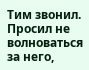Тим звонил. Просил не волноваться за него,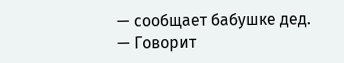— сообщает бабушке дед. — Говорит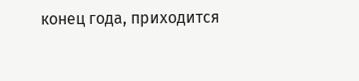конец года, приходится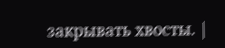закрывать хвосты. |